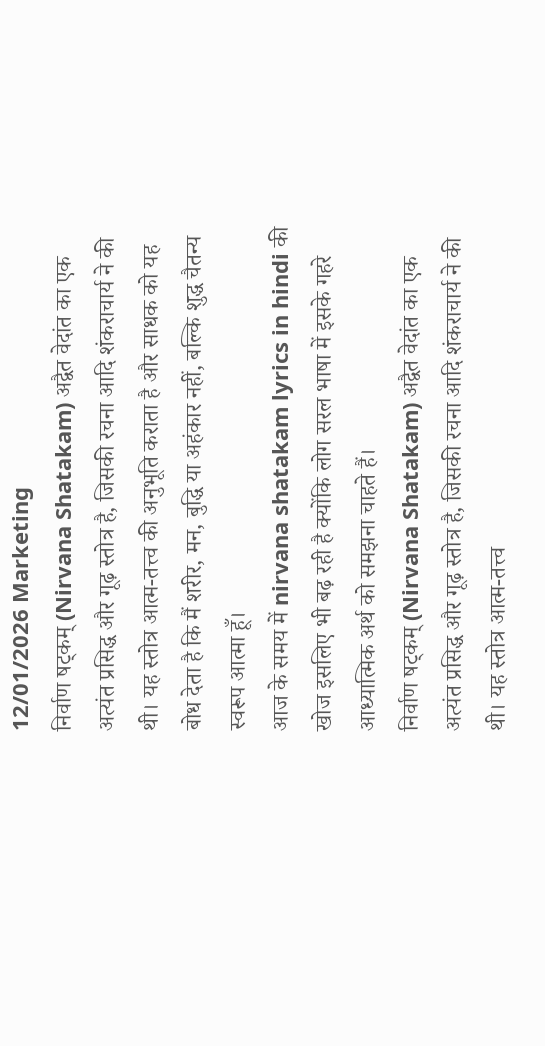12/01/2026 Marketing
निर्वाण षट्कम् (Nirvana Shatakam) अद्वैत वेदांत का एक अत्यंत प्रसिद्ध और गूढ़ स्तोत्र है, जिसकी रचना आदि शंकराचार्य ने की थी। यह स्तोत्र आत्म-तत्त्व की अनुभूति कराता है और साधक को यह बोध देता है कि मैं शरीर, मन, बुद्धि या अहंकार नहीं, बल्कि शुद्ध चैतन्य स्वरूप आत्मा हूँ।
आज के समय में nirvana shatakam lyrics in hindi की खोज इसलिए भी बढ़ रही है क्योंकि लोग सरल भाषा में इसके गहरे आध्यात्मिक अर्थ को समझना चाहते हैं।
निर्वाण षट्कम् (Nirvana Shatakam) अद्वैत वेदांत का एक अत्यंत प्रसिद्ध और गूढ़ स्तोत्र है, जिसकी रचना आदि शंकराचार्य ने की थी। यह स्तोत्र आत्म-तत्त्व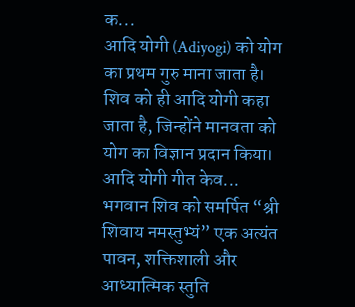क...
आदि योगी (Adiyogi) को योग का प्रथम गुरु माना जाता है। शिव को ही आदि योगी कहा जाता है, जिन्होंने मानवता को योग का विज्ञान प्रदान किया। आदि योगी गीत केव...
भगवान शिव को समर्पित “श्री शिवाय नमस्तुभ्यं” एक अत्यंत पावन, शक्तिशाली और आध्यात्मिक स्तुति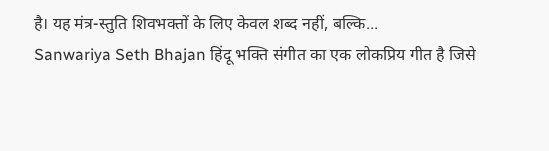है। यह मंत्र-स्तुति शिवभक्तों के लिए केवल शब्द नहीं, बल्कि...
Sanwariya Seth Bhajan हिंदू भक्ति संगीत का एक लोकप्रिय गीत है जिसे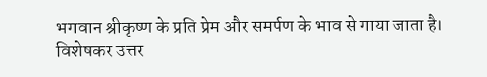भगवान श्रीकृष्ण के प्रति प्रेम और समर्पण के भाव से गाया जाता है। विशेषकर उत्तर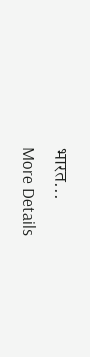भारत...
More Details